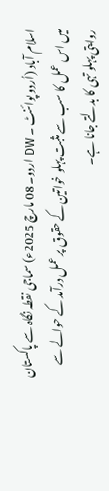اسلام آباد (اُردو پوائنٹ ۔ DW اردو۔ 08 مارچ 2025ء) سماجی نقطہ نگاہ سے پاکستان میں اس عمل کا سب سے مثبت پہلو خواتین کے حقوق پر عمل درآمد کے حوالے سے روایتی پہلو تہی کا بدلتے جانا ہے۔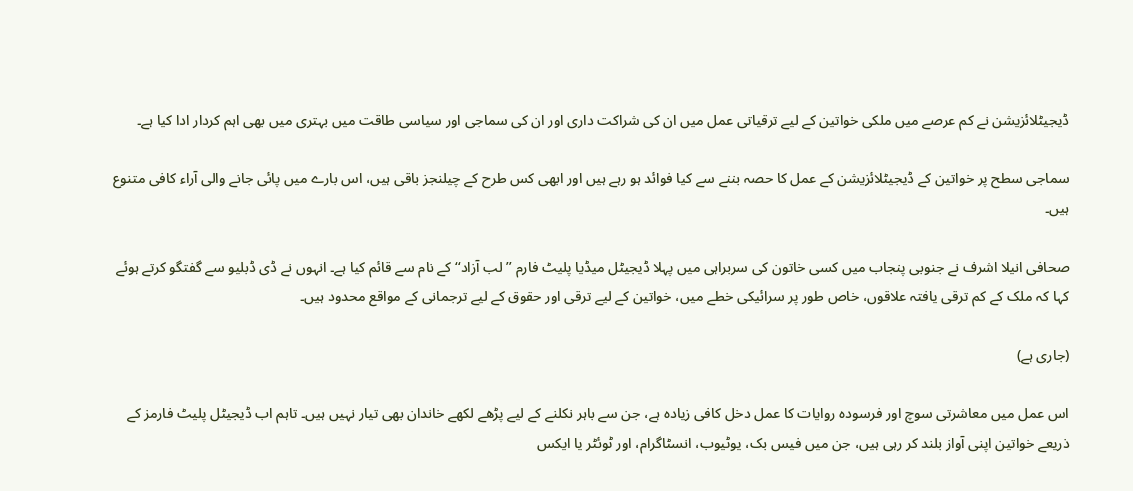ڈیجیٹلائزیشن نے کم عرصے میں ملکی خواتین کے لیے ترقیاتی عمل میں ان کی شراکت داری اور ان کی سماجی اور سیاسی طاقت میں بہتری میں بھی اہم کردار ادا کیا ہے۔

سماجی سطح پر خواتین کے ڈیجیٹلائزیشن کے عمل کا حصہ بننے سے کیا فوائد ہو رہے ہیں اور ابھی کس طرح کے چیلنجز باقی ہیں، اس بارے میں پائی جانے والی آراء کافی متنوع ہیں۔

صحافی انیلا اشرف نے جنوبی پنجاب میں کسی خاتون کی سربراہی میں پہلا ڈیجیٹل میڈیا پلیٹ فارم ’’لب آزاد‘‘ کے نام سے قائم کیا ہے۔ انہوں نے ڈی ڈبلیو سے گفتگو کرتے ہوئے کہا کہ ملک کے کم ترقی یافتہ علاقوں، خاص طور پر سرائیکی خطے میں، خواتین کے لیے ترقی اور حقوق کے لیے ترجمانی کے مواقع محدود ہیں۔

(جاری ہے)

اس عمل میں معاشرتی سوچ اور فرسودہ روایات کا عمل دخل کافی زیادہ ہے، جن سے باہر نکلنے کے لیے پڑھے لکھے خاندان بھی تیار نہیں ہیں۔ تاہم اب ڈیجیٹل پلیٹ فارمز کے ذریعے خواتین اپنی آواز بلند کر رہی ہیں، جن میں فیس بک، یوٹیوب، انسٹاگرام، اور ٹوئٹر یا ایکس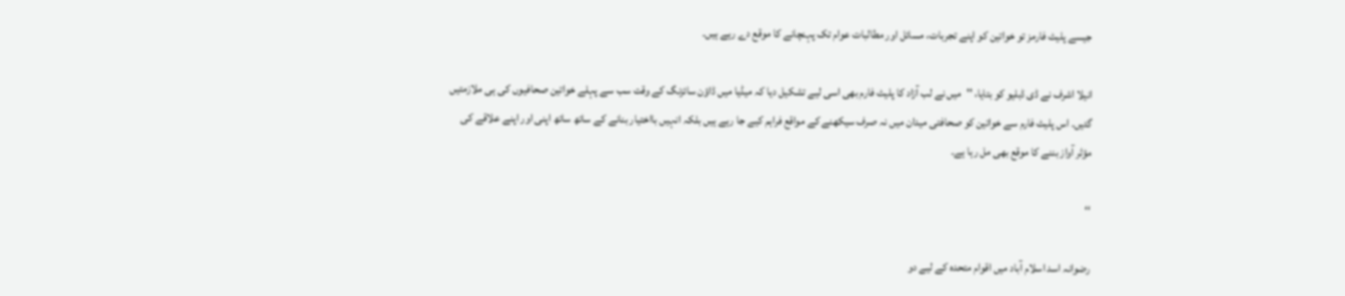جیسے پلیٹ فارمز تو خواتین کو اپنے تجربات، مسائل اور مطالبات عوام تک پہنچانے کا موقع دے رہے ہیں۔

انیلا اشرف نے ڈی ڈبلیو کو بتایا، ''میں نے لب آزاد کا پلیٹ فارم بھی اسی لیے تشکیل دیا کہ میڈیا میں ڈاؤن سائزنگ کے وقت سب سے پہلے خواتین صحافیوں کی ہی ملازمتیں گئیں۔ اس پلیٹ فارم سے خواتین کو صحافتی میدان میں نہ صرف سیکھنے کے مواقع فراہم کیے جا رہے ہیں بلکہ انہیں بااختیار بنانے کے ساتھ ساتھ اپنی اور اپنے علاقے کی مؤثر آواز بننے کا موقع بھی مل رہا ہے۔

‘‘

رضوانہ اسد اسلام آباد میں اقوام متحدہ کے لیے دو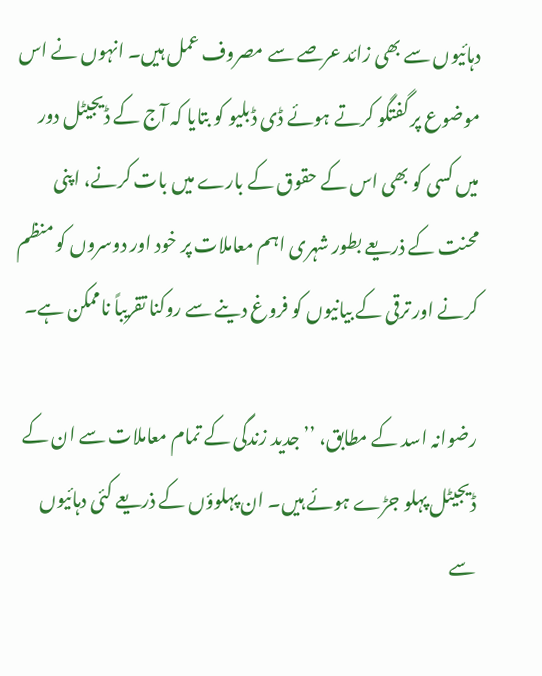دہائیوں سے بھی زائد عرصے سے مصروف عمل ہیں۔ انہوں نے اس موضوع پر گفتگو کرتے ہوئے ڈی ڈبلیو کو بتایا کہ آج کے ڈیجیٹل دور میں کسی کو بھی اس کے حقوق کے بارے میں بات کرنے، اپنی محنت کے ذریعے بطور شہری اہم معاملات پر خود اور دوسروں کو منظم کرنے اور ترقی کے بیانیوں کو فروغ دینے سے روکنا تقریباً ناممکن ہے۔

رضوانہ اسد کے مطابق، ’’جدید زندگی کے تمام معاملات سے ان کے ڈیجیٹل پہلو جڑے ہوئے ہیں۔ ان پہلوؤں کے ذریعے کئی دہائیوں سے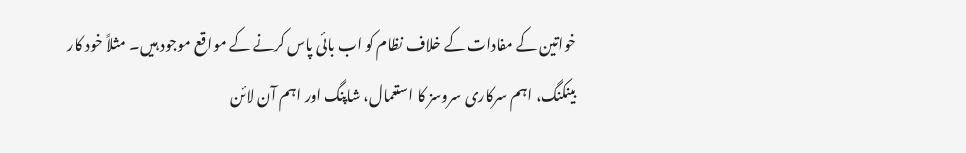خواتین کے مفادات کے خلاف نظام کو اب بائی پاس کرنے کے مواقع موجود ہیں۔ مثلاً خود کار بینکنگ، اہم سرکاری سروسز کا استعمال، شاپنگ اور اہم آن لائن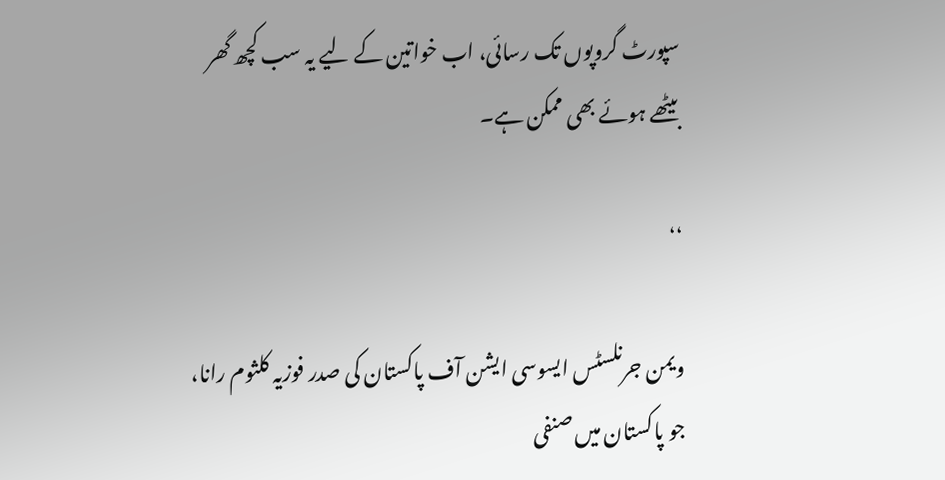سپورٹ گروپوں تک رسائی، اب خواتین کے لیے یہ سب کچھ گھر بیٹھے ہوئے بھی ممکن ہے۔

‘‘

ویمن جرنلسٹس ایسوسی ایشن آف پاکستان کی صدر فوزیہ کلثوم رانا، جو پاکستان میں صنفی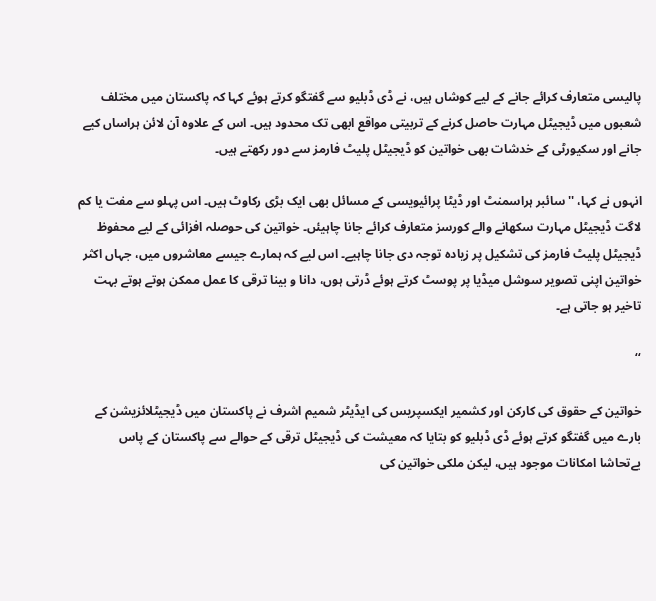پالیسی متعارف کرائے جانے کے لیے کوشاں ہیں، نے ڈی ڈبلیو سے گفتگو کرتے ہوئے کہا کہ پاکستان میں مختلف شعبوں میں ڈیجیٹل مہارت حاصل کرنے کے تربیتی مواقع ابھی تک محدود ہیں۔ اس کے علاوہ آن لائن ہراساں کیے جانے اور سکیورٹی کے خدشات بھی خواتین کو ڈیجیٹل پلیٹ فارمز سے دور رکھتے ہیں۔

انہوں نے کہا، ''سائبر ہراسمنٹ اور ڈیٹا پرائیویسی کے مسائل بھی ایک بڑی رکاوٹ ہیں۔ اس پہلو سے مفت یا کم لاگت ڈیجیٹل مہارت سکھانے والے کورسز متعارف کرائے جانا چاہیئں۔ خواتین کی حوصلہ افزائی کے لیے محفوظ ڈیجیٹل پلیٹ فارمز کی تشکیل پر زیادہ توجہ دی جانا چاہیے۔ اس لیے کہ ہمارے جیسے معاشروں میں، جہاں اکثر خواتین اپنی تصویر سوشل میڈیا پر پوسٹ کرتے ہوئے ڈرتی ہوں، دانا و بینا ترقی کا عمل ممکن ہوتے ہوتے بہت تاخیر ہو جاتی ہے۔

‘‘

خواتین کے حقوق کی کارکن اور کشمیر ایکسپریس کی ایڈیٹر شمیم اشرف نے پاکستان میں ڈیجیٹلائزیشن کے بارے میں گفتگو کرتے ہوئے ڈی ڈبلیو کو بتایا کہ معیشت کی ڈیجیٹل ترقی کے حوالے سے پاکستان کے پاس بےتحاشا امکانات موجود ہیں، لیکن ملکی خواتین کی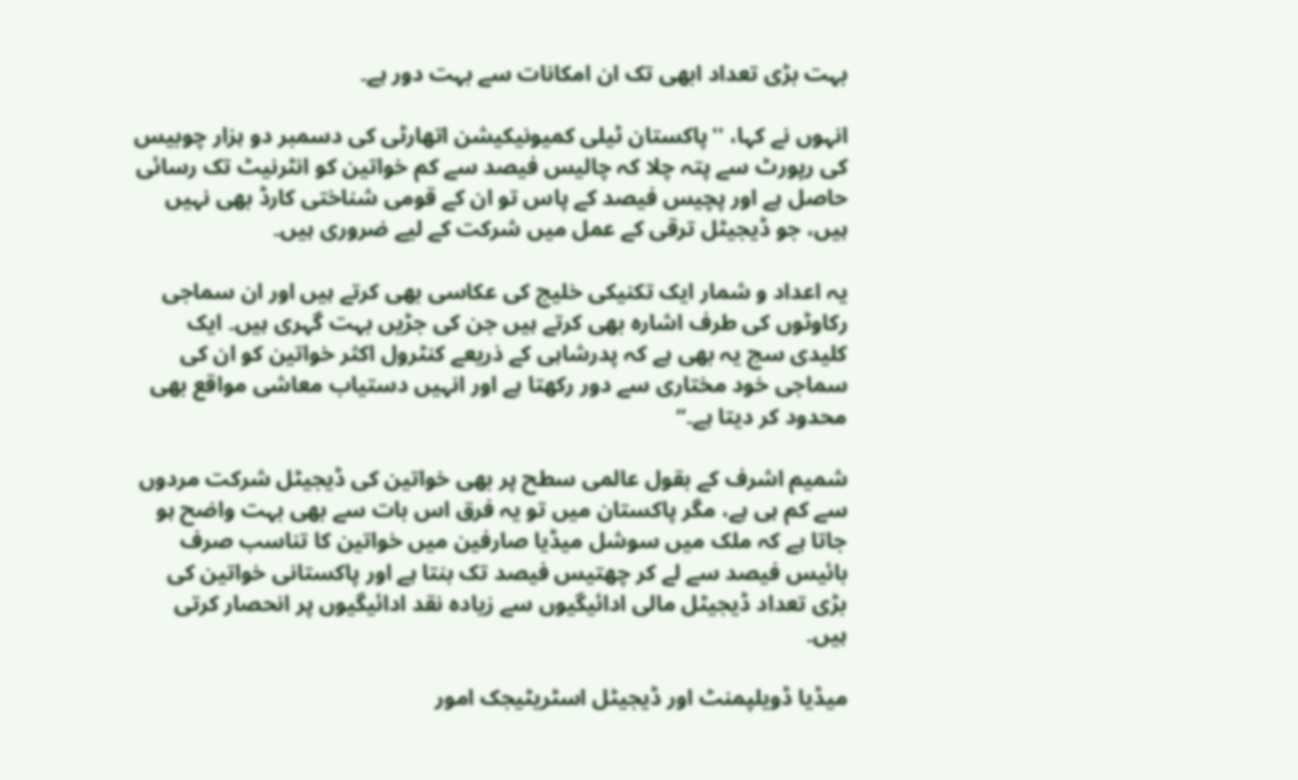بہت بڑی تعداد ابھی تک ان امکانات سے بہت دور ہے۔

انہوں نے کہا، ''پاکستان ٹیلی کمیونیکیشن اتھارٹی کی دسمبر دو ہزار چوبیس کی رپورٹ سے پتہ چلا کہ چالیس فیصد سے کم خواتین کو انٹرنیٹ تک رسائی حاصل ہے اور پچیس فیصد کے پاس تو ان کے قومی شناختی کارڈ بھی نہیں ہیں، جو ڈیجیٹل ترقی کے عمل میں شرکت کے لیے ضروری ہیں۔

یہ اعداد و شمار ایک تکنیکی خلیج کی عکاسی بھی کرتے ہیں اور ان سماجی رکاوٹوں کی طرف اشارہ بھی کرتے ہیں جن کی جڑیں بہت گہری ہیں۔ ایک کلیدی سچ یہ بھی ہے کہ پدرشاہی کے ذریعے کنٹرول اکثر خواتین کو ان کی سماجی خود مختاری سے دور رکھتا ہے اور انہیں دستیاب معاشی مواقع بھی محدود کر دیتا ہے۔‘‘

شمیم اشرف کے بقول عالمی سطح پر بھی خواتین کی ڈیجیٹل شرکت مردوں سے کم ہی ہے، مگر پاکستان میں تو یہ فرق اس بات سے بھی بہت واضح ہو جاتا ہے کہ ملک میں سوشل میڈیا صارفین میں خواتین کا تناسب صرف بائیس فیصد سے لے کر چھتیس فیصد تک بنتا ہے اور پاکستانی خواتین کی بڑی تعداد ڈیجیٹل مالی ادائیگیوں سے زیادہ نقد ادائیگیوں پر انحصار کرتی ہیں۔

میڈیا ڈویلپمنٹ اور ڈیجیٹل اسٹریٹیجک امور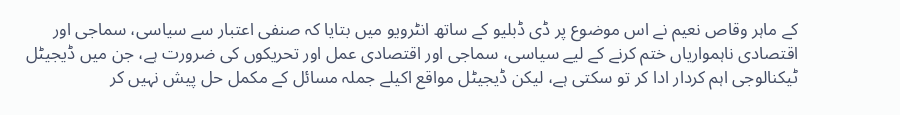کے ماہر وقاص نعیم نے اس موضوع پر ڈی ڈبلیو کے ساتھ انٹرویو میں بتایا کہ صنفی اعتبار سے سیاسی، سماجی اور اقتصادی ناہمواریاں ختم کرنے کے لیے سیاسی، سماجی اور اقتصادی عمل اور تحریکوں کی ضرورت ہے، جن میں ڈیجیٹل ٹیکنالوجی اہم کردار ادا کر تو سکتی ہے، لیکن ڈیجیٹل مواقع اکیلے جملہ مسائل کے مکمل حل پیش نہیں کر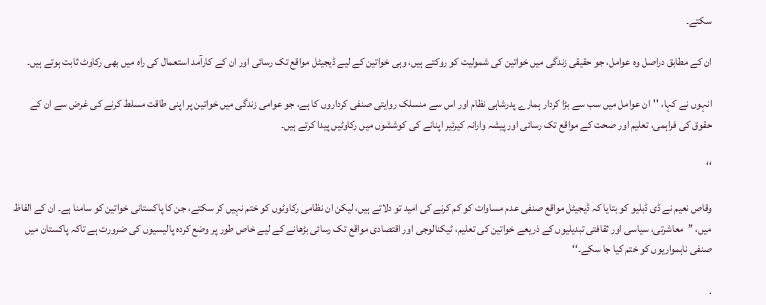سکتے۔

ان کے مطابق دراصل وہ عوامل، جو حقیقی زندگی میں خواتین کی شمولیت کو روکتے ہیں، وہی خواتین کے لیے ڈیجیٹل مواقع تک رسائی اور ان کے کارآمد استعمال کی راہ میں بھی رکاوٹ ثابت ہوتے ہیں۔

انہوں نے کہا، ''ان عوامل میں سب سے بڑا کردار ہمارے پدرشاہی نظام اور اس سے منسلک روایتی صنفی کرداروں کا ہے، جو عوامی زندگی میں خواتین پر اپنی طاقت مسلط کرنے کی غرض سے ان کے حقوق کی فراہمی، تعلیم اور صحت کے مواقع تک رسائی اور پیشہ وارانہ کیرئیر اپنانے کی کوششوں میں رکاوٹیں پیدا کرتے ہیں۔

‘‘

وقاص نعیم نے ڈی ڈبلیو کو بتایا کہ ڈیجیٹل مواقع صنفی عدم مساوات کو کم کرنے کی امید تو دلاتے ہیں، لیکن ان نظامی رکاوٹوں کو ختم نہیں کر سکتے، جن کا پاکستانی خواتین کو سامنا ہے۔ ان کے الفاظ میں، ’’معاشرتی، سیاسی اور ثقافتی تبدیلیوں کے ذریعے خواتین کی تعلیم، ٹیکنالوجی اور اقتصادی مواقع تک رسائی بڑھانے کے لیے خاص طور پر وضع کردہ پالیسیوں کی ضرورت ہے تاکہ پاکستان میں صنفی ناہمواریوں کو ختم کیا جا سکے۔‘‘

.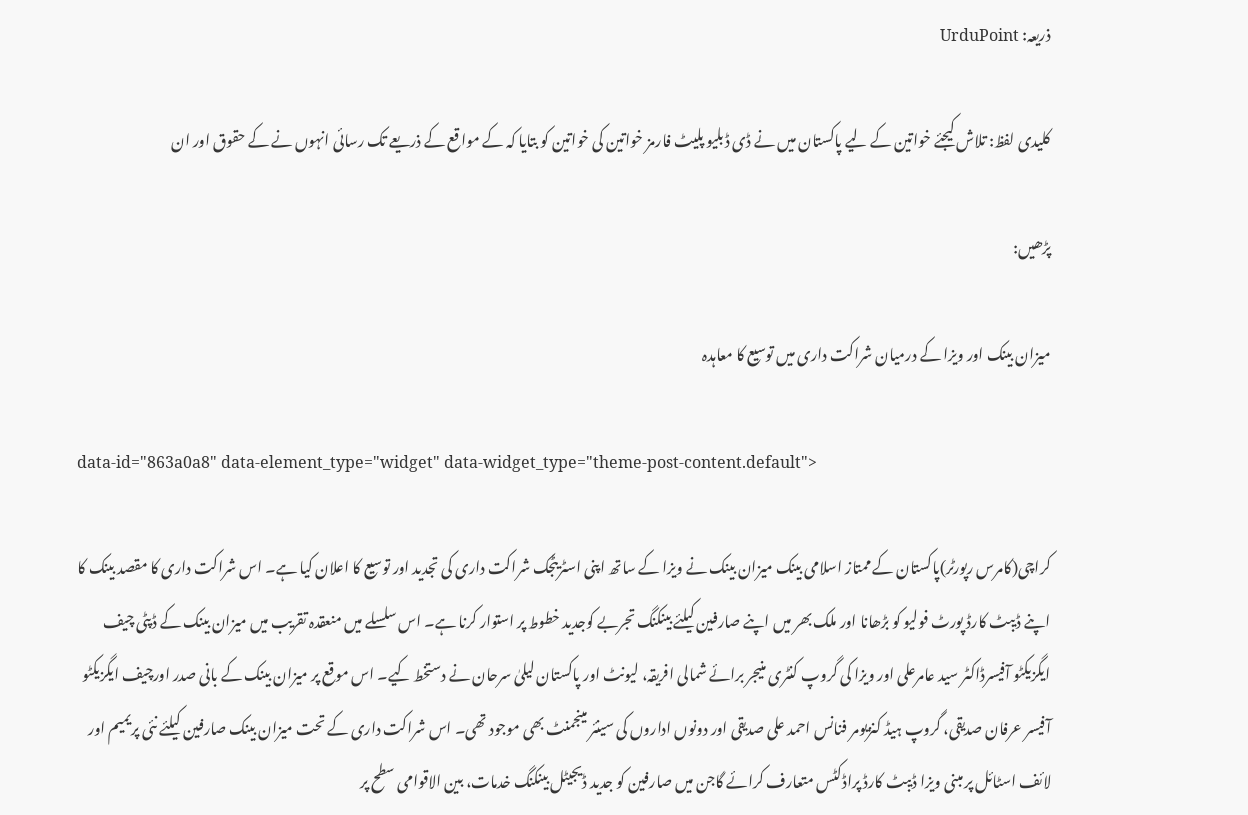ذریعہ: UrduPoint

کلیدی لفظ: تلاش کیجئے خواتین کے لیے پاکستان میں نے ڈی ڈبلیو پلیٹ فارمز خواتین کی خواتین کو بتایا کہ کے مواقع کے ذریعے تک رسائی انہوں نے کے حقوق اور ان

پڑھیں:

میزان بینک اور ویزا کے درمیان شراکت داری میں توسیع کا معاہدہ

data-id="863a0a8" data-element_type="widget" data-widget_type="theme-post-content.default">

کراچی(کامرس رپورٹر)پاکستان کے ممتاز اسلامی بینک میزان بینک نے ویزا کے ساتھ اپنی اسٹریٹجک شراکت داری کی تجدید اور توسیع کا اعلان کیا ہے۔ اس شراکت داری کا مقصد بینک کا اپنے ڈیبٹ کارڈ پورٹ فولیو کو بڑھانا اور ملک بھر میں اپنے صارفین کیلئے بینکنگ تجربے کوجدید خطوط پر استوار کرنا ہے۔ اس سلسلے میں منعقدہ تقریب میں میزان بینک کے ڈپٹی چیف ایگزیکٹو آفیسرڈاکٹر سید عامرعلی اور ویزا کی گروپ کنٹری منیجر برائے شمالی افریقہ، لیونٹ اور پاکستان لیلیٰ سرحان نے دستخط کیے۔ اس موقع پر میزان بینک کے بانی صدر اورچیف ایگزیکٹو آفیسر عرفان صدیقی، گروپ ہیڈ کنزیومر فنانس احمد علی صدیقی اور دونوں اداروں کی سینئر مینجمنٹ بھی موجود تھی۔ اس شراکت داری کے تحت میزان بینک صارفین کیلئے نئی پریمیم اور لائف اسٹائل پر مبنی ویزا ڈیبٹ کارڈ پراڈکٹس متعارف کرائے گاجن میں صارفین کو جدید ڈیجیٹل بینکنگ خدمات، بین الاقوامی سطح پر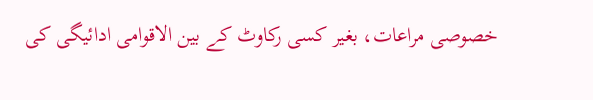خصوصی مراعات، بغیر کسی رکاوٹ کے بین الاقوامی ادائیگی کی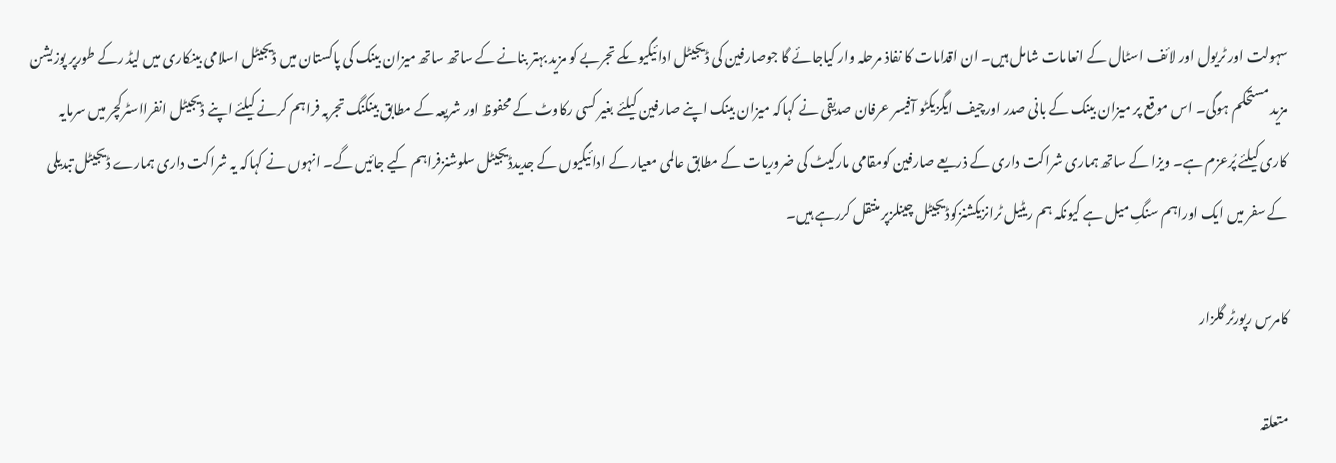سہولت اور ٹریول اور لائف اسٹال کے انعامات شامل ہیں۔ ان اقدامات کا نفاذ مرحلہ وار کیاجائے گا جوصارفین کی ڈیجیٹل ادائیگیوںکے تجربے کو مزید بہتر بنانے کے ساتھ ساتھ میزان بینک کی پاکستان میں ڈیجیٹل اسلامی بینکاری میں لیڈ رکے طورپر پوزیشن مزید مستحکم ہوگی۔ اس موقع پر میزان بینک کے بانی صدر اورچیف ایگزیکٹو آفیسر عرفان صدیقی نے کہاکہ میزان بینک اپنے صارفین کیلئے بغیر کسی رکاوٹ کے محفوظ اور شریعہ کے مطابق بینکنگ تجربہ فراہم کرنے کیلئے اپنے ڈیجیٹل انفرااسٹرکچر میں سرمایہ کاری کیلئے پُرعزم ہے۔ ویزا کے ساتھ ہماری شراکت داری کے ذریعے صارفین کومقامی مارکیٹ کی ضروریات کے مطابق عالمی معیار کے ادائیگیوں کے جدیدڈیجیٹل سلوشنزفراہم کیے جائیں گے۔ انہوں نے کہاکہ یہ شراکت داری ہمارے ڈیجیٹل تبدیلی کے سفر میں ایک اوراہم سنگِ میل ہے کیونکہ ہم ریٹیل ٹرانزیکشنزکوڈیجیٹل چینلزپر منتقل کررہے ہیں۔

کامرس رپورٹر گلزار

متعلقہ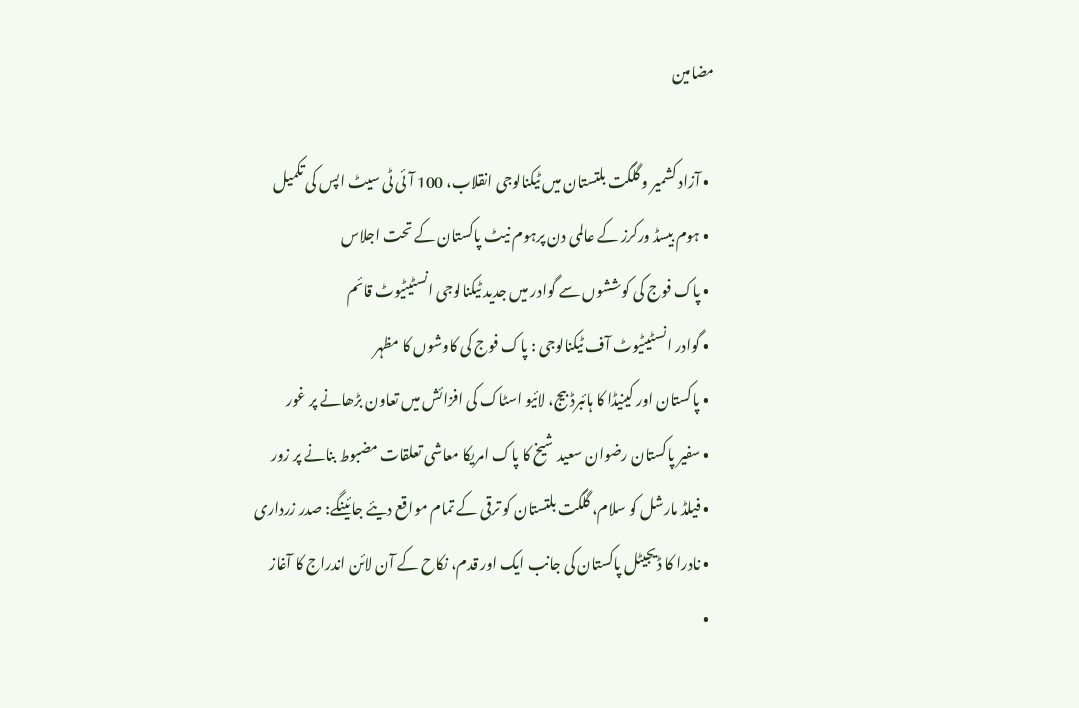مضامین

  • آزاد کشمیر و گلگت بلتستان میں ٹیکنالوجی انقلاب، 100 آئی ٹی سیٹ اپس کی تکمیل
  • ہوم بیسڈ ورکرز کے عالمی دن پرہوم نیٹ پاکستان کے تحت اجلاس
  • پاک فوج کی کوششوں سے گوادر میں جدید ٹیکنالوجی انسٹیٹیوٹ قائم
  • گوادر انسٹیٹیوٹ آف ٹیکنالوجی : پاک فوج کی کاوشوں کا مظہر
  • پاکستان اور کینیڈا کا ہائبرڈ بیج، لائیو اسٹاک کی افزائش میں تعاون بڑھانے پر غور
  • سفیر پاکستان رضوان سعید شیخ کا پاک امریکا معاشی تعلقات مضبوط بنانے پر زور
  • فیلڈ مارشل کو سلام، گلگت بلتستان کو ترقی کے تمام مواقع دیئے جائینگے: صدر زرداری
  • نادرا کا ڈیجیٹل پاکستان کی جانب ایک اور قدم، نکاح کے آن لائن اندراج کا آغاز
  •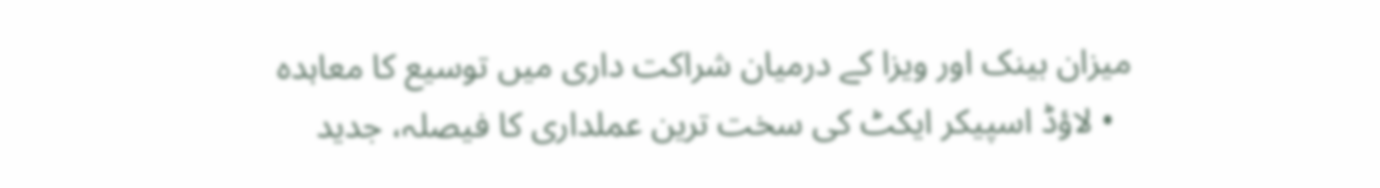میزان بینک اور ویزا کے درمیان شراکت داری میں توسیع کا معاہدہ
  • لاؤڈ اسپیکر ایکٹ کی سخت ترین عملداری کا فیصلہ، جدید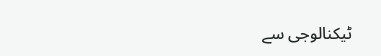ٹیکنالوجی سے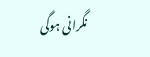نگرانی ہوگی